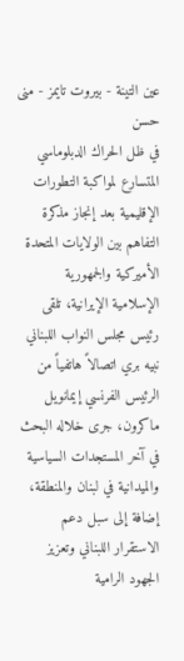عين التينة - بيروت تايمز - منى حسن
في ظل الحراك الدبلوماسي المتسارع لمواكبة التطورات الإقليمية بعد إنجاز مذكرة التفاهم بين الولايات المتحدة الأميركية والجمهورية الإسلامية الإيرانية، تلقى رئيس مجلس النواب اللبناني نبيه بري اتصالاً هاتفياً من الرئيس الفرنسي إيمانويل ماكرون، جرى خلاله البحث في آخر المستجدات السياسية والميدانية في لبنان والمنطقة، إضافة إلى سبل دعم الاستقرار اللبناني وتعزيز الجهود الرامية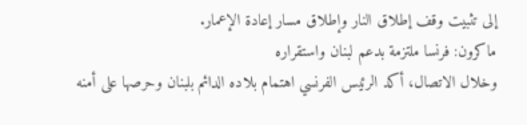إلى تثبيت وقف إطلاق النار وإطلاق مسار إعادة الإعمار.
ماكرون: فرنسا ملتزمة بدعم لبنان واستقراره
وخلال الاتصال، أكد الرئيس الفرنسي اهتمام بلاده الدائم بلبنان وحرصها على أمنه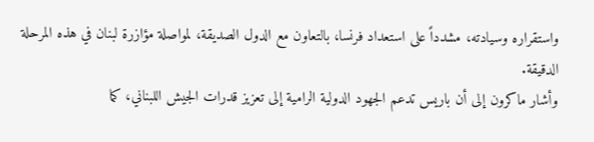واستقراره وسيادته، مشدداً على استعداد فرنسا، بالتعاون مع الدول الصديقة، لمواصلة مؤازرة لبنان في هذه المرحلة الدقيقة.
وأشار ماكرون إلى أن باريس تدعم الجهود الدولية الرامية إلى تعزيز قدرات الجيش اللبناني، كما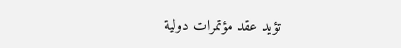تؤيد عقد مؤتمرات دولية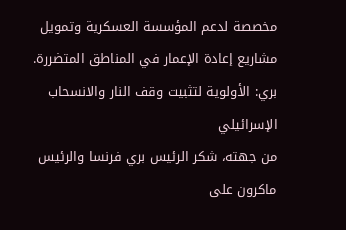مخصصة لدعم المؤسسة العسكرية وتمويل مشاريع إعادة الإعمار في المناطق المتضررة.
بري: الأولوية لتثبيت وقف النار والانسحاب الإسرائيلي
من جهته، شكر الرئيس بري فرنسا والرئيس ماكرون على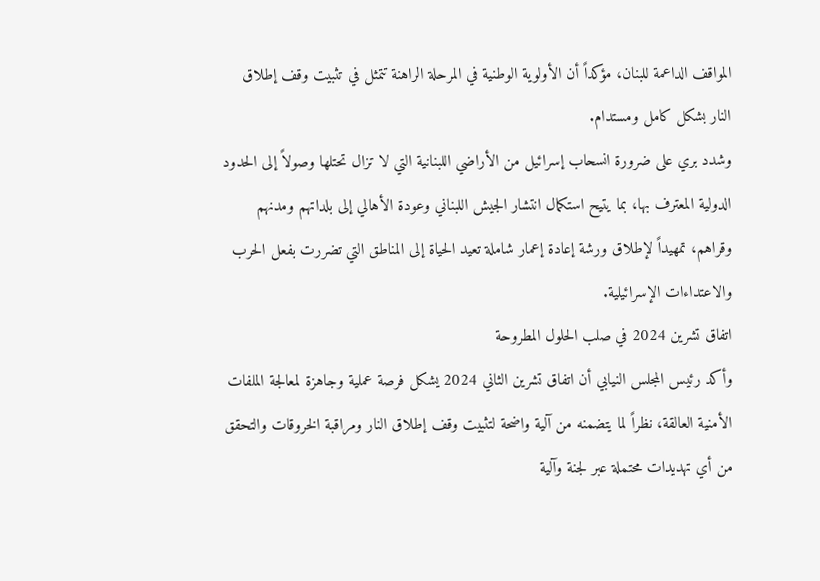المواقف الداعمة للبنان، مؤكداً أن الأولوية الوطنية في المرحلة الراهنة تتمثل في تثبيت وقف إطلاق النار بشكل كامل ومستدام.
وشدد بري على ضرورة انسحاب إسرائيل من الأراضي اللبنانية التي لا تزال تحتلها وصولاً إلى الحدود الدولية المعترف بها، بما يتيح استكمال انتشار الجيش اللبناني وعودة الأهالي إلى بلداتهم ومدنهم وقراهم، تمهيداً لإطلاق ورشة إعادة إعمار شاملة تعيد الحياة إلى المناطق التي تضررت بفعل الحرب والاعتداءات الإسرائيلية.
اتفاق تشرين 2024 في صلب الحلول المطروحة
وأكد رئيس المجلس النيابي أن اتفاق تشرين الثاني 2024 يشكل فرصة عملية وجاهزة لمعالجة الملفات الأمنية العالقة، نظراً لما يتضمنه من آلية واضحة لتثبيت وقف إطلاق النار ومراقبة الخروقات والتحقق من أي تهديدات محتملة عبر لجنة وآلية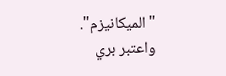"الميكانيزم".
واعتبر بري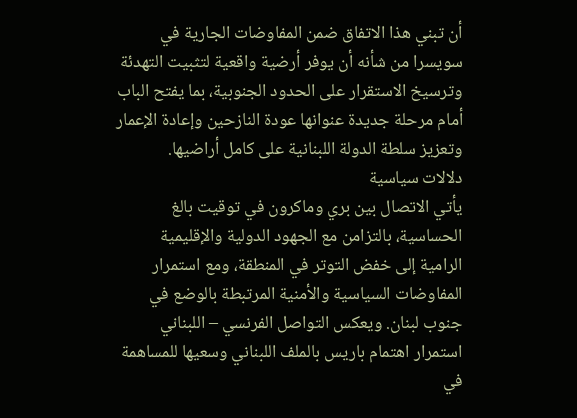أن تبني هذا الاتفاق ضمن المفاوضات الجارية في سويسرا من شأنه أن يوفر أرضية واقعية لتثبيت التهدئة وترسيخ الاستقرار على الحدود الجنوبية، بما يفتح الباب أمام مرحلة جديدة عنوانها عودة النازحين وإعادة الإعمار وتعزيز سلطة الدولة اللبنانية على كامل أراضيها.
دلالات سياسية
يأتي الاتصال بين بري وماكرون في توقيت بالغ الحساسية، بالتزامن مع الجهود الدولية والإقليمية الرامية إلى خفض التوتر في المنطقة، ومع استمرار المفاوضات السياسية والأمنية المرتبطة بالوضع في جنوب لبنان. ويعكس التواصل الفرنسي – اللبناني استمرار اهتمام باريس بالملف اللبناني وسعيها للمساهمة في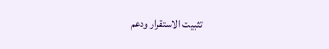تثبيت الاستقرار ودعم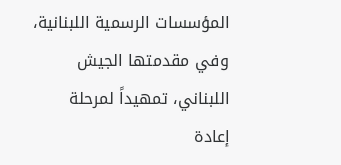المؤسسات الرسمية اللبنانية، وفي مقدمتها الجيش اللبناني، تمهيداً لمرحلة إعادة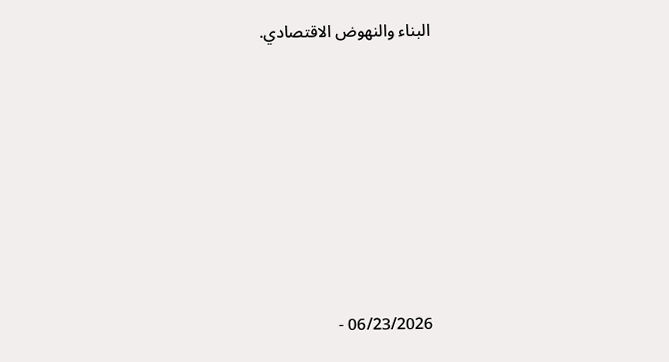البناء والنهوض الاقتصادي.












06/23/2026 -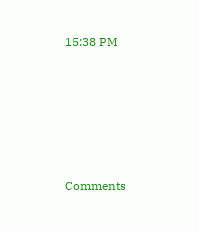15:38 PM





Comments